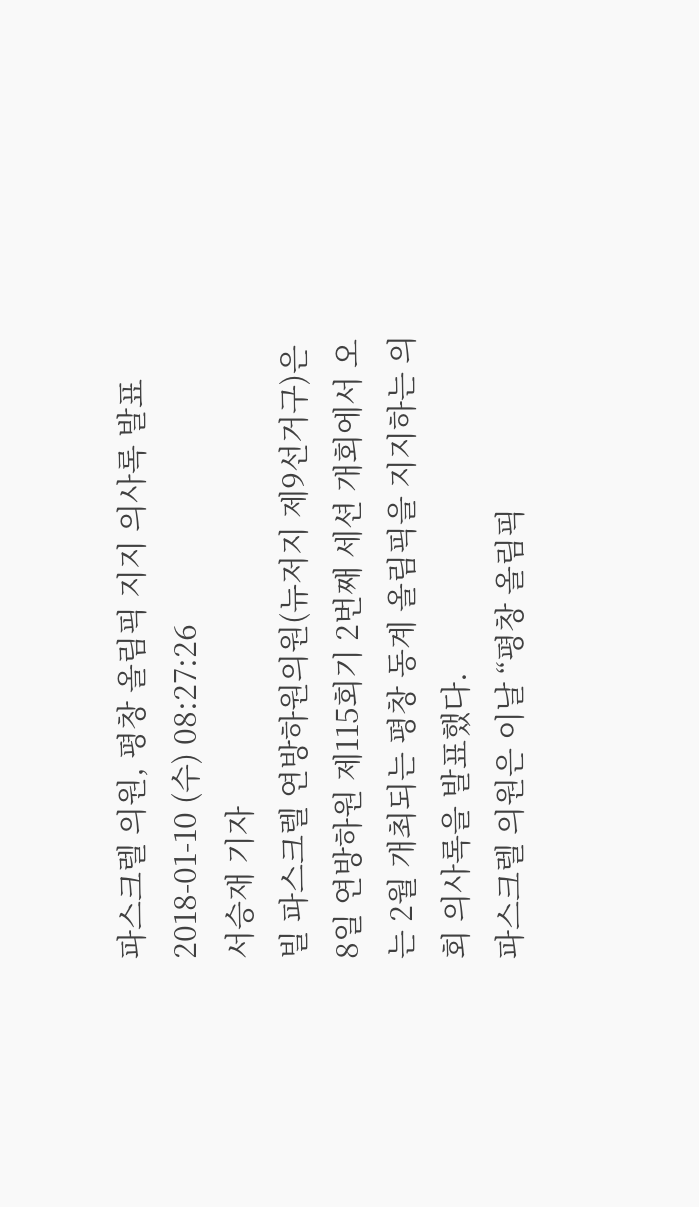파스크렐 의원, 평창 올림픽 지지 의사록 발표
2018-01-10 (수) 08:27:26
서승재 기자
빌 파스크렐 연방하원의원(뉴저지 제9선거구)은 8일 연방하원 제115회기 2번째 세션 개회에서 오는 2월 개최되는 평창 동계 올림픽을 지지하는 의회 의사록을 발표했다.
파스크렐 의원은 이날 “평창 올림픽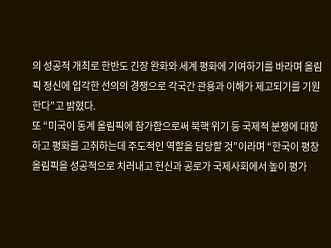의 성공적 개최로 한반도 긴장 완화와 세계 평화에 기여하기를 바라며 올림픽 정신에 입각한 선의의 경쟁으로 각국간 관용과 이해가 제고되기를 기원한다”고 밝혔다.
또 “미국이 동계 올림픽에 참가함으로써 북핵 위기 등 국제적 분쟁에 대항하고 평화를 고취하는데 주도적인 역할을 담당할 것”이라며 “한국이 평창올림픽을 성공적으로 치러내고 헌신과 공로가 국제사회에서 높이 평가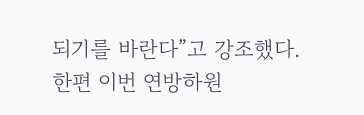되기를 바란다”고 강조했다.
한편 이번 연방하원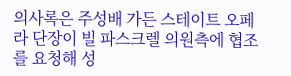의사록은 주성배 가든 스테이트 오페라 단장이 빌 파스크렐 의원측에 협조를 요청해 성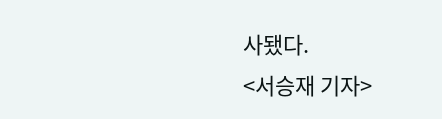사됐다.
<서승재 기자>